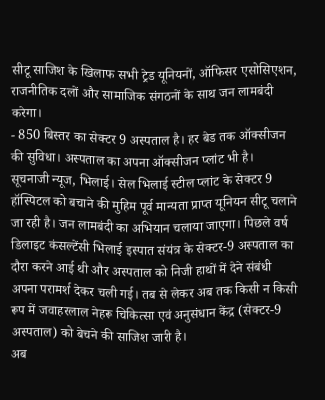सीटू साजिश के खिलाफ सभी ट्रेड यूनियनों, ऑफिसर एसोसिएशन, राजनीतिक दलों और सामाजिक संगठनों के साथ जन लामबंदी करेगा।
- 850 बिस्तर का सेक्टर 9 अस्पताल है। हर बेड तक ऑक्सीजन की सुविधा। अस्पताल का अपना ऑक्सीजन प्लांट भी है।
सूचनाजी न्यूज, भिलाई। सेल भिलाई स्टील प्लांट के सेक्टर 9 हॉस्पिटल को बचाने की मुहिम पूर्व मान्यता प्राप्त यूनियन सीटू चलाने जा रही है। जन लामबंदी का अभियान चलाया जाएगा। पिछले वर्ष डिलाइट कंसल्टेंसी भिलाई इस्पात संयंत्र के सेक्टर-9 अस्पताल का दौरा करने आई थी और अस्पताल को निजी हाथों में देने संबंधी अपना परामर्श देकर चली गई। तब से लेकर अब तक किसी न किसी रूप में जवाहरलाल नेहरू चिकित्सा एवं अनुसंधान केंद्र (सेक्टर-9 अस्पताल) को बेचने की साजिश जारी है।
अब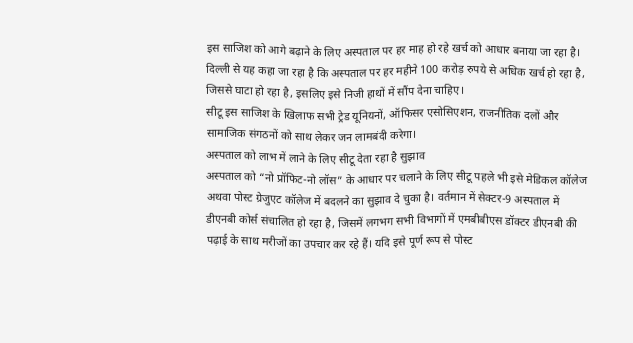इस साजिश को आगे बढ़ाने के लिए अस्पताल पर हर माह हो रहे खर्च को आधार बनाया जा रहा है। दिल्ली से यह कहा जा रहा है कि अस्पताल पर हर महीने 100 करोड़ रुपये से अधिक खर्च हो रहा है, जिससे घाटा हो रहा है, इसलिए इसे निजी हाथों में सौंप देना चाहिए।
सीटू इस साजिश के खिलाफ सभी ट्रेड यूनियनों, ऑफिसर एसोसिएशन, राजनीतिक दलों और सामाजिक संगठनों को साथ लेकर जन लामबंदी करेगा।
अस्पताल को लाभ में लाने के लिए सीटू देता रहा है सुझाव
अस्पताल को “नो प्रॉफिट-नो लॉस” के आधार पर चलाने के लिए सीटू पहले भी इसे मेडिकल कॉलेज अथवा पोस्ट ग्रेजुएट कॉलेज में बदलने का सुझाव दे चुका है। वर्तमान में सेक्टर-9 अस्पताल में डीएनबी कोर्स संचालित हो रहा है, जिसमें लगभग सभी विभागों में एमबीबीएस डॉक्टर डीएनबी की पढ़ाई के साथ मरीजों का उपचार कर रहे हैं। यदि इसे पूर्ण रूप से पोस्ट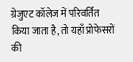ग्रेजुएट कॉलेज में परिवर्तित किया जाता है, तो यहाँ प्रोफेसरों की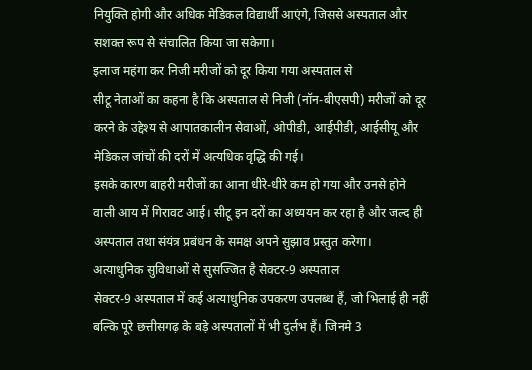नियुक्ति होगी और अधिक मेडिकल विद्यार्थी आएंगे, जिससे अस्पताल और सशक्त रूप से संचालित किया जा सकेगा।
इलाज महंगा कर निजी मरीजों को दूर किया गया अस्पताल से
सीटू नेताओं का कहना है कि अस्पताल से निजी (नॉन-बीएसपी) मरीजों को दूर करने के उद्देश्य से आपातकालीन सेवाओं, ओपीडी, आईपीडी, आईसीयू और मेडिकल जांचों की दरों में अत्यधिक वृद्धि की गई।
इसके कारण बाहरी मरीजों का आना धीरे-धीरे कम हो गया और उनसे होने वाली आय में गिरावट आई। सीटू इन दरों का अध्ययन कर रहा है और जल्द ही अस्पताल तथा संयंत्र प्रबंधन के समक्ष अपने सुझाव प्रस्तुत करेगा।
अत्याधुनिक सुविधाओं से सुसज्जित है सेक्टर-9 अस्पताल
सेक्टर-9 अस्पताल में कई अत्याधुनिक उपकरण उपलब्ध हैं, जो भिलाई ही नहीं बल्कि पूरे छत्तीसगढ़ के बड़े अस्पतालों में भी दुर्लभ हैं। जिनमे 3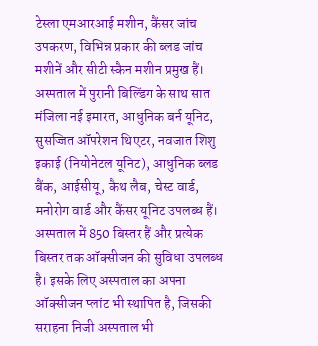टेस्ला एमआरआई मशीन, कैंसर जांच उपकरण, विभिन्न प्रकार की ब्लड जांच मशीनें और सीटी स्कैन मशीन प्रमुख हैं। अस्पताल में पुरानी बिल्डिंग के साथ सात मंजिला नई इमारत, आधुनिक बर्न यूनिट, सुसज्जित ऑपरेशन थिएटर, नवजात शिशु इकाई (नियोनेटल यूनिट), आधुनिक ब्लड बैंक, आईसीयू, कैथ लैब, चेस्ट वार्ड, मनोरोग वार्ड और कैंसर यूनिट उपलब्ध हैं। अस्पताल में 850 बिस्तर हैं और प्रत्येक बिस्तर तक ऑक्सीजन की सुविधा उपलब्ध है। इसके लिए अस्पताल का अपना ऑक्सीजन प्लांट भी स्थापित है, जिसकी सराहना निजी अस्पताल भी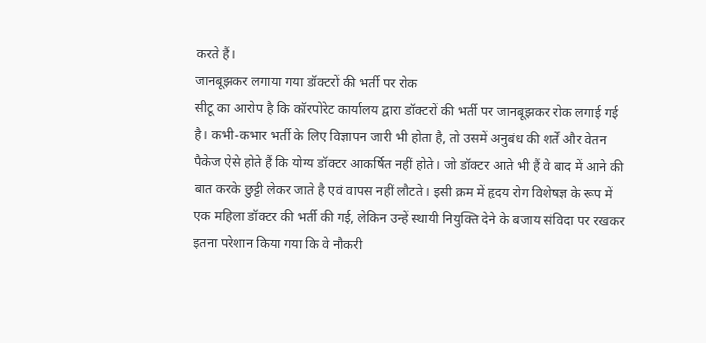करते हैं।
जानबूझकर लगाया गया डॉक्टरों की भर्ती पर रोक
सीटू का आरोप है कि कॉरपोरेट कार्यालय द्वारा डॉक्टरों की भर्ती पर जानबूझकर रोक लगाई गई है। कभी-कभार भर्ती के लिए विज्ञापन जारी भी होता है, तो उसमें अनुबंध की शर्तें और वेतन पैकेज ऐसे होते हैं कि योग्य डॉक्टर आकर्षित नहीं होते। जो डॉक्टर आते भी हैं वे बाद में आने की बात करके छुट्टी लेकर जाते है एवं वापस नहीं लौटते। इसी क्रम में हृदय रोग विशेषज्ञ के रूप में एक महिला डॉक्टर की भर्ती की गई, लेकिन उन्हें स्थायी नियुक्ति देने के बजाय संविदा पर रखकर इतना परेशान किया गया कि वे नौकरी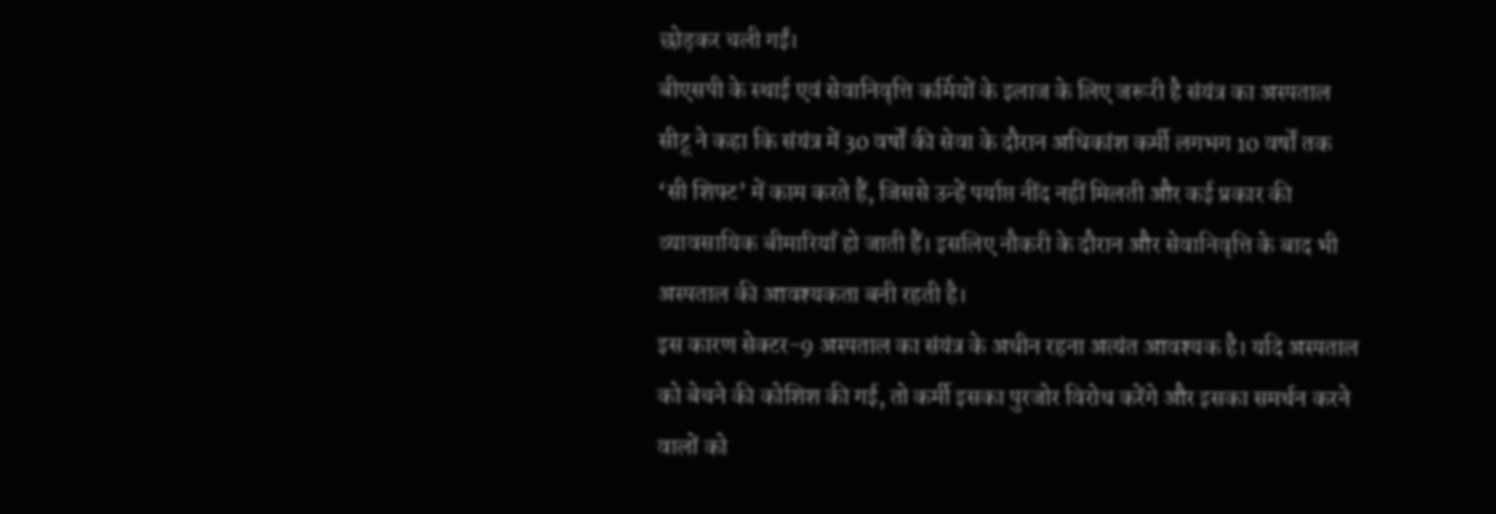छोड़कर चली गईं।
बीएसपी के स्थाई एवं सेवानिवृत्ति कर्मियों के इलाज के लिए जरूरी है संयंत्र का अस्पताल
सीटू ने कहा कि संयंत्र में 30 वर्षों की सेवा के दौरान अधिकांश कर्मी लगभग 10 वर्षों तक ‘सी शिफ्ट’ में काम करते हैं, जिससे उन्हें पर्याप्त नींद नहीं मिलती और कई प्रकार की व्यावसायिक बीमारियाँ हो जाती हैं। इसलिए नौकरी के दौरान और सेवानिवृत्ति के बाद भी अस्पताल की आवश्यकता बनी रहती है।
इस कारण सेक्टर-9 अस्पताल का संयंत्र के अधीन रहना अत्यंत आवश्यक है। यदि अस्पताल को बेचने की कोशिश की गई, तो कर्मी इसका पुरजोर विरोध करेंगे और इसका समर्थन करने वालों को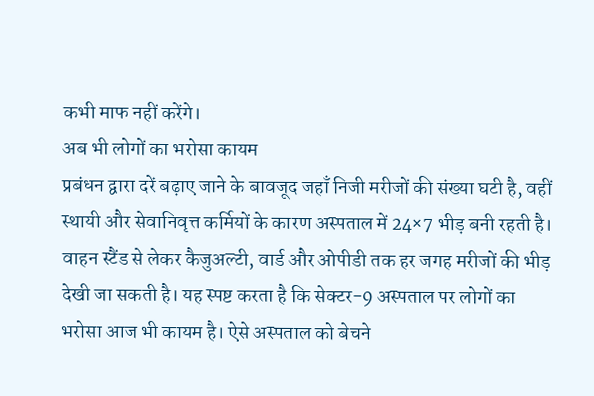कभी माफ नहीं करेंगे।
अब भी लोगों का भरोसा कायम
प्रबंधन द्वारा दरें बढ़ाए जाने के बावजूद जहाँ निजी मरीजों की संख्या घटी है, वहीं स्थायी और सेवानिवृत्त कर्मियों के कारण अस्पताल में 24×7 भीड़ बनी रहती है। वाहन स्टैंड से लेकर कैजुअल्टी, वार्ड और ओपीडी तक हर जगह मरीजों की भीड़ देखी जा सकती है। यह स्पष्ट करता है कि सेक्टर-9 अस्पताल पर लोगों का भरोसा आज भी कायम है। ऐसे अस्पताल को बेचने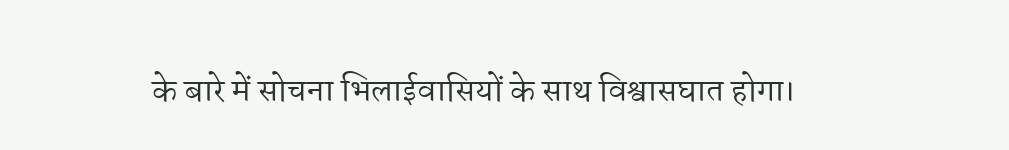के बारे में सोचना भिलाईवासियों के साथ विश्वासघात होगा।